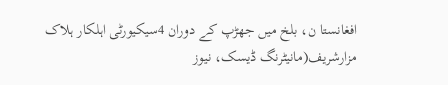افغانستا ن، بلخ میں جھڑپ کے دوران 4سیکیورٹی اہلکار ہلاک
مزارشریف(مانیٹرنگ ڈیسک، نیوز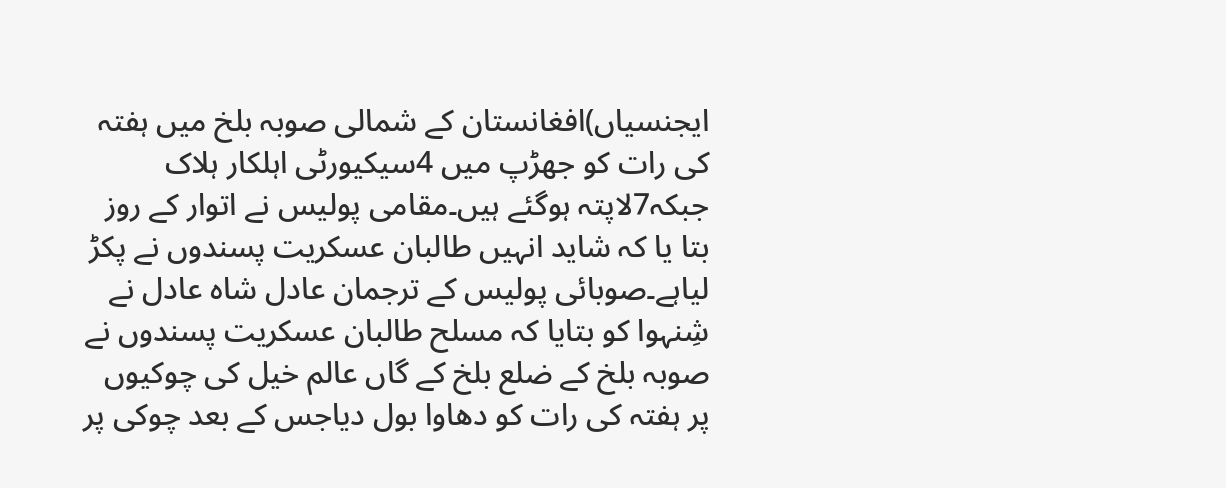ایجنسیاں)افغانستان کے شمالی صوبہ بلخ میں ہفتہ کی رات کو جھڑپ میں 4سیکیورٹی اہلکار ہلاک جبکہ7لاپتہ ہوگئے ہیں۔مقامی پولیس نے اتوار کے روز بتا یا کہ شاید انہیں طالبان عسکریت پسندوں نے پکڑ لیاہے۔صوبائی پولیس کے ترجمان عادل شاہ عادل نے شِنہوا کو بتایا کہ مسلح طالبان عسکریت پسندوں نے صوبہ بلخ کے ضلع بلخ کے گاں عالم خیل کی چوکیوں پر ہفتہ کی رات کو دھاوا بول دیاجس کے بعد چوکی پر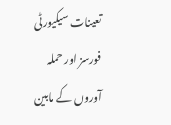تعینات سیکیورٹی فورسز اور حملہ آوروں کے مابین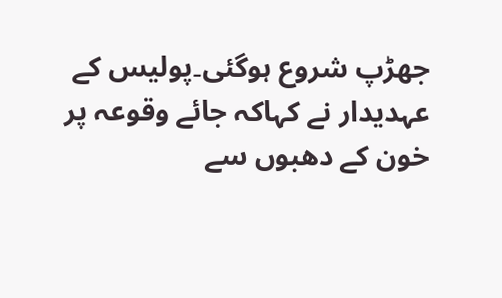جھڑپ شروع ہوگئی۔پولیس کے عہدیدار نے کہاکہ جائے وقوعہ پر خون کے دھبوں سے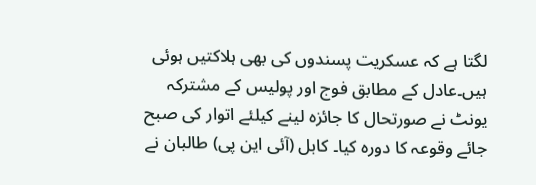لگتا ہے کہ عسکریت پسندوں کی بھی ہلاکتیں ہوئی ہیں۔عادل کے مطابق فوج اور پولیس کے مشترکہ یونٹ نے صورتحال کا جائزہ لینے کیلئے اتوار کی صبح جائے وقوعہ کا دورہ کیا۔ کابل (آئی این پی) طالبان نے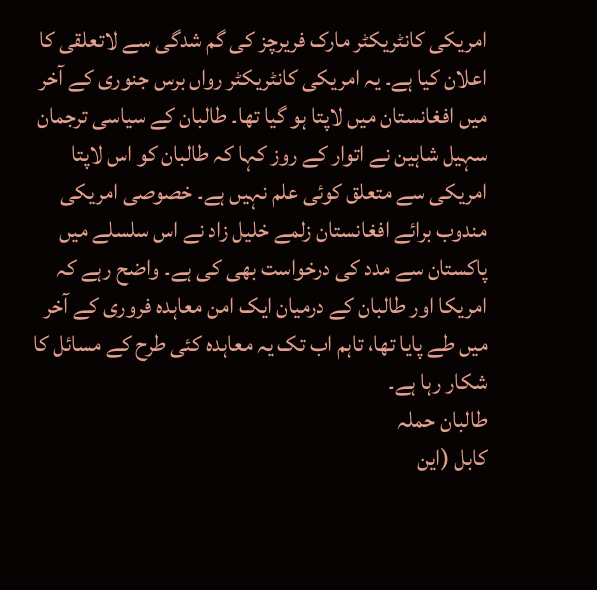امریکی کانٹریکٹر مارک فریرچز کی گم شدگی سے لاتعلقی کا اعلان کیا ہے۔ یہ امریکی کانٹریکٹر رواں برس جنوری کے آخر میں افغانستان میں لاپتا ہو گیا تھا۔ طالبان کے سیاسی ترجمان سہیل شاہین نے اتوار کے روز کہا کہ طالبان کو اس لاپتا امریکی سے متعلق کوئی علم نہیں ہے۔ خصوصی امریکی مندوب برائے افغانستان زلمے خلیل زاد نے اس سلسلے میں پاکستان سے مدد کی درخواست بھی کی ہے۔ واضح رہے کہ امریکا اور طالبان کے درمیان ایک امن معاہدہ فروری کے آخر میں طے پایا تھا، تاہم اب تک یہ معاہدہ کئی طرح کے مسائل کا شکار رہا ہے۔
طالبان حملہ
کابل (این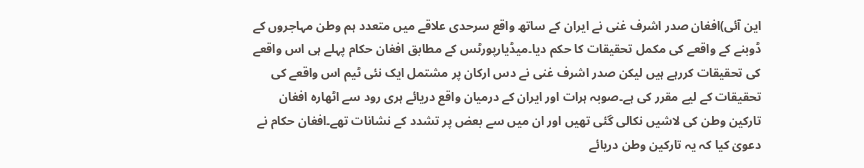این آئی)افغان صدر اشرف غنی نے ایران کے ساتھ واقع سرحدی علاقے میں متعدد ہم وطن مہاجروں کے ڈوبنے کے واقعے کی مکمل تحقیقات کا حکم دیا۔میڈیارپورٹس کے مطابق افغان حکام پہلے ہی اس واقعے کی تحقیقات کررہے ہیں لیکن صدر اشرف غنی نے دس ارکان پر مشتمل ایک نئی ٹیم اس واقعے کی تحقیقات کے لیے مقرر کی ہے۔صوبہ ہرات اور ایران کے درمیان واقع دریائے ہری رود سے اٹھارہ افغان تارکین وطن کی لاشیں نکالی گئی تھیں اور ان میں سے بعض پر تشدد کے نشانات تھے۔افغان حکام نے دعویٰ کیا کہ یہ تارکین وطن دریائے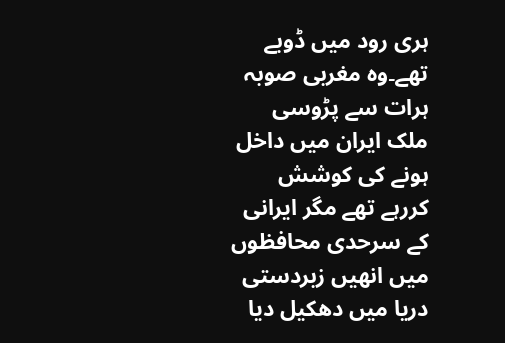ہری رود میں ڈوبے تھے۔وہ مغربی صوبہ ہرات سے پڑوسی ملک ایران میں داخل ہونے کی کوشش کررہے تھے مگر ایرانی کے سرحدی محافظوں میں انھیں زبردستی دریا میں دھکیل دیا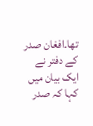تھا۔افغان صدر کے دفتر نے ایک بیان میں کہا کہ صدر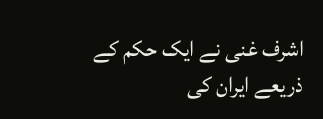اشرف غنی نے ایک حکم کے ذریعے ایران کی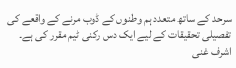سرحد کے ساتھ متعدد ہم وطنوں کے ڈوب مرنے کے واقعے کی تفصیلی تحقیقات کے لیے ایک دس رکنی ٹیم مقرر کی ہے۔
اشرف غنی